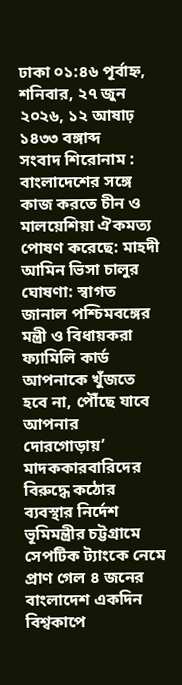ঢাকা ০১:৪৬ পূর্বাহ্ন, শনিবার, ২৭ জুন ২০২৬, ১২ আষাঢ় ১৪৩৩ বঙ্গাব্দ
সংবাদ শিরোনাম :
বাংলাদেশের সঙ্গে কাজ করতে চীন ও মালয়েশিয়া ঐকমত্য পোষণ করেছে: মাহদী আমিন ভিসা চালুর ঘোষণা: স্বাগত জানাল পশ্চিমবঙ্গের মন্ত্রী ও বিধায়করা ফ্যামিলি কার্ড আপনাকে খুঁজতে হবে না, পৌঁছে যাবে আপনার দোরগোড়ায়’ মাদককারবারিদের বিরুদ্ধে কঠোর ব্যবস্থার নির্দেশ ভূমিমন্ত্রীর চট্টগ্রামে সেপটিক ট্যাংকে নেমে প্রাণ গেল ৪ জনের বাংলাদেশ একদিন বিশ্বকাপে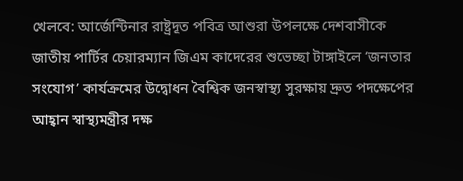খেলবে: আর্জেন্টিনার রাষ্ট্রদূত পবিত্র আশুরা উপলক্ষে দেশবাসীকে জাতীয় পার্টির চেয়ারম্যান জিএম কাদেরের শুভেচ্ছা টাঙ্গাইলে ‘জনতার সংযোগ’ কার্যক্রমের উদ্বোধন বৈশ্বিক জনস্বাস্থ্য সুরক্ষায় দ্রুত পদক্ষেপের আহ্বান স্বাস্থ্যমন্ত্রীর দক্ষ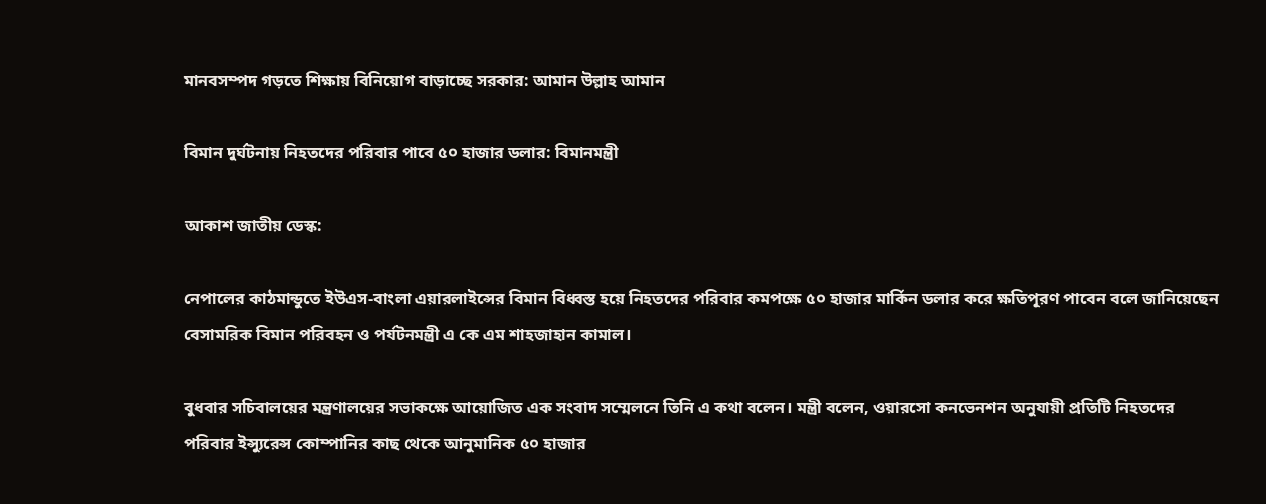মানবসম্পদ গড়তে শিক্ষায় বিনিয়োগ বাড়াচ্ছে সরকার: আমান উল্লাহ আমান

বিমান দুর্ঘটনায় নিহতদের পরিবার পাবে ৫০ হাজার ডলার: বিমানমন্ত্রী

আকাশ জাতীয় ডেস্ক:

নেপালের কাঠমান্ডুতে ইউএস-বাংলা এয়ারলাইন্সের বিমান বিধ্বস্ত হয়ে নিহতদের পরিবার কমপক্ষে ৫০ হাজার মার্কিন ডলার করে ক্ষতিপূরণ পাবেন বলে জানিয়েছেন বেসামরিক বিমান পরিবহন ও পর্যটনমন্ত্রী এ কে এম শাহজাহান কামাল।

বুধবার সচিবালয়ের মন্ত্রণালয়ের সভাকক্ষে আয়োজিত এক সংবাদ সম্মেলনে তিনি এ কথা বলেন। মন্ত্রী বলেন, ওয়ারসো কনভেনশন অনুযায়ী প্রতিটি নিহতদের পরিবার ইন্স্যুরেন্স কোম্পানির কাছ থেকে আনুমানিক ৫০ হাজার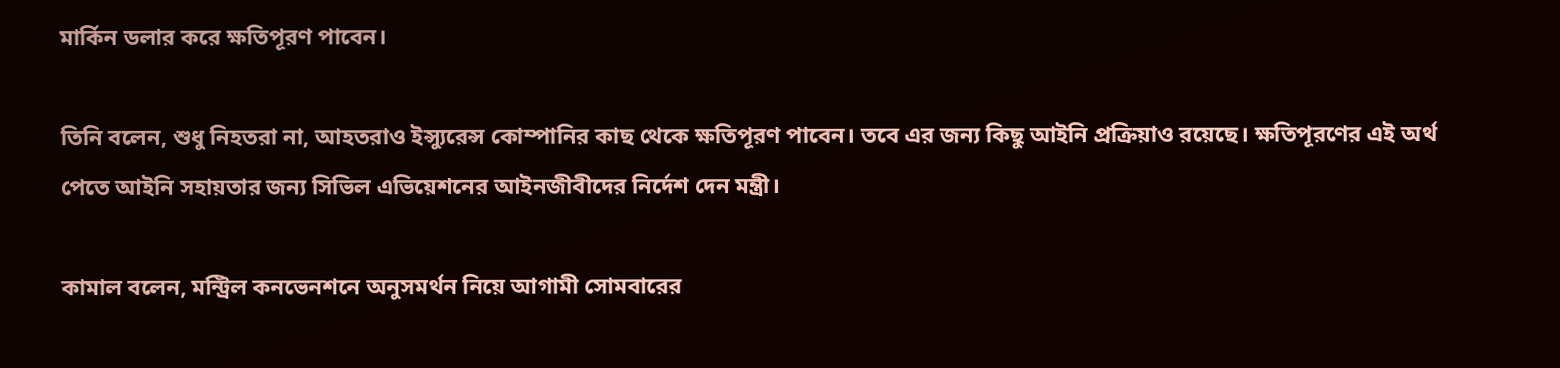মার্কিন ডলার করে ক্ষতিপূরণ পাবেন।

তিনি বলেন, শুধু নিহতরা না, আহতরাও ইন্স্যুরেন্স কোম্পানির কাছ থেকে ক্ষতিপূরণ পাবেন। তবে এর জন্য কিছু আইনি প্রক্রিয়াও রয়েছে। ক্ষতিপূরণের এই অর্থ পেতে আইনি সহায়তার জন্য সিভিল এভিয়েশনের আইনজীবীদের নির্দেশ দেন মন্ত্রী।

কামাল বলেন, মন্ট্রিল কনভেনশনে অনুসমর্থন নিয়ে আগামী সোমবারের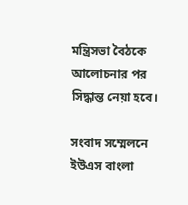মন্ত্রিসভা বৈঠকে আলোচনার পর সিদ্ধান্ত নেয়া হবে।

সংবাদ সম্মেলনে ইউএস বাংলা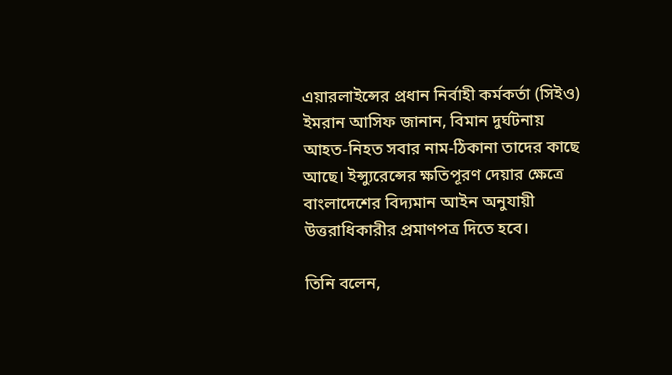এয়ারলাইন্সের প্রধান নির্বাহী কর্মকর্তা (সিইও) ইমরান আসিফ জানান, বিমান দুর্ঘটনায় আহত-নিহত সবার নাম-ঠিকানা তাদের কাছে আছে। ইন্স্যুরেন্সের ক্ষতিপূরণ দেয়ার ক্ষেত্রে বাংলাদেশের বিদ্যমান আইন অনুযায়ী উত্তরাধিকারীর প্রমাণপত্র দিতে হবে।

তিনি বলেন,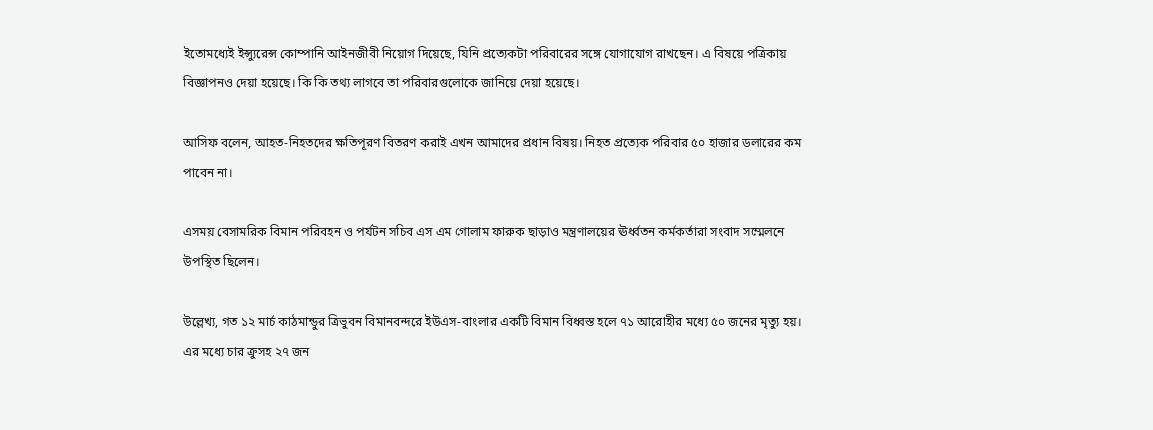ইতোমধ্যেই ইন্স্যুরেন্স কোম্পানি আইনজীবী নিয়োগ দিয়েছে, যিনি প্রত্যেকটা পরিবারের সঙ্গে যোগাযোগ রাখছেন। এ বিষয়ে পত্রিকায় বিজ্ঞাপনও দেয়া হয়েছে। কি কি তথ্য লাগবে তা পরিবারগুলোকে জানিয়ে দেয়া হয়েছে।

আসিফ বলেন, আহত-নিহতদের ক্ষতিপূরণ বিতরণ করাই এখন আমাদের প্রধান বিষয়। নিহত প্রত্যেক পরিবার ৫০ হাজার ডলারের কম পাবেন না।

এসময় বেসামরিক বিমান পরিবহন ও পর্যটন সচিব এস এম গোলাম ফারুক ছাড়াও মন্ত্রণালয়ের ঊর্ধ্বতন কর্মকর্তারা সংবাদ সম্মেলনে উপস্থিত ছিলেন।

উল্লেখ্য, গত ১২ মার্চ কাঠমান্ডুর ত্রিভুবন বিমানবন্দরে ইউএস-বাংলার একটি বিমান বিধ্বস্ত হলে ৭১ আরোহীর মধ্যে ৫০ জনের মৃত্যু হয়। এর মধ্যে চার ক্রুসহ ২৭ জন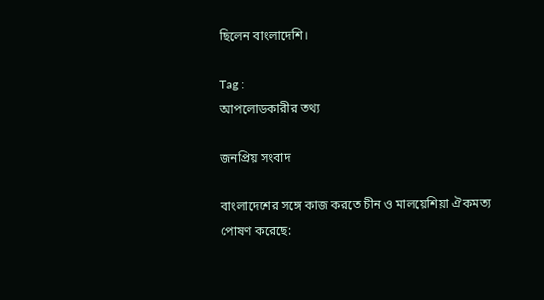ছিলেন বাংলাদেশি।

Tag :
আপলোডকারীর তথ্য

জনপ্রিয় সংবাদ

বাংলাদেশের সঙ্গে কাজ করতে চীন ও মালয়েশিয়া ঐকমত্য পোষণ করেছে: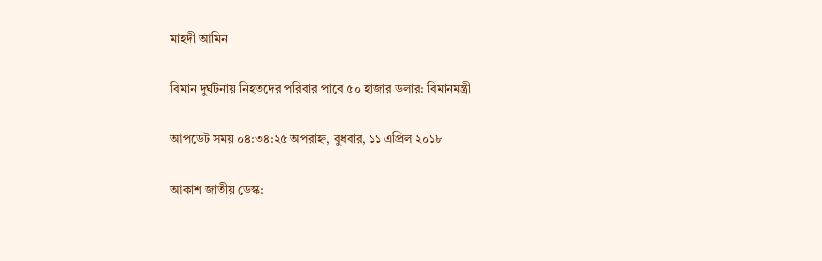মাহদী আমিন

বিমান দুর্ঘটনায় নিহতদের পরিবার পাবে ৫০ হাজার ডলার: বিমানমন্ত্রী

আপডেট সময় ০৪:৩৪:২৫ অপরাহ্ন, বুধবার, ১১ এপ্রিল ২০১৮

আকাশ জাতীয় ডেস্ক: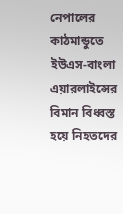নেপালের কাঠমান্ডুতে ইউএস-বাংলা এয়ারলাইন্সের বিমান বিধ্বস্ত হয়ে নিহতদের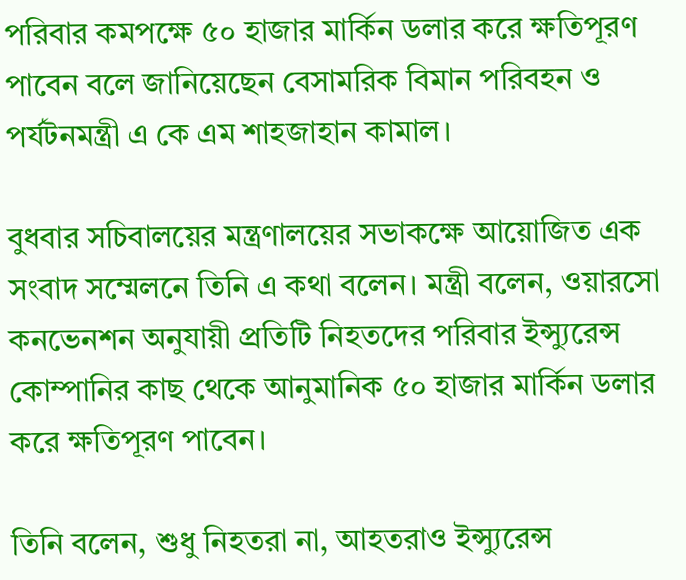পরিবার কমপক্ষে ৫০ হাজার মার্কিন ডলার করে ক্ষতিপূরণ পাবেন বলে জানিয়েছেন বেসামরিক বিমান পরিবহন ও পর্যটনমন্ত্রী এ কে এম শাহজাহান কামাল।

বুধবার সচিবালয়ের মন্ত্রণালয়ের সভাকক্ষে আয়োজিত এক সংবাদ সম্মেলনে তিনি এ কথা বলেন। মন্ত্রী বলেন, ওয়ারসো কনভেনশন অনুযায়ী প্রতিটি নিহতদের পরিবার ইন্স্যুরেন্স কোম্পানির কাছ থেকে আনুমানিক ৫০ হাজার মার্কিন ডলার করে ক্ষতিপূরণ পাবেন।

তিনি বলেন, শুধু নিহতরা না, আহতরাও ইন্স্যুরেন্স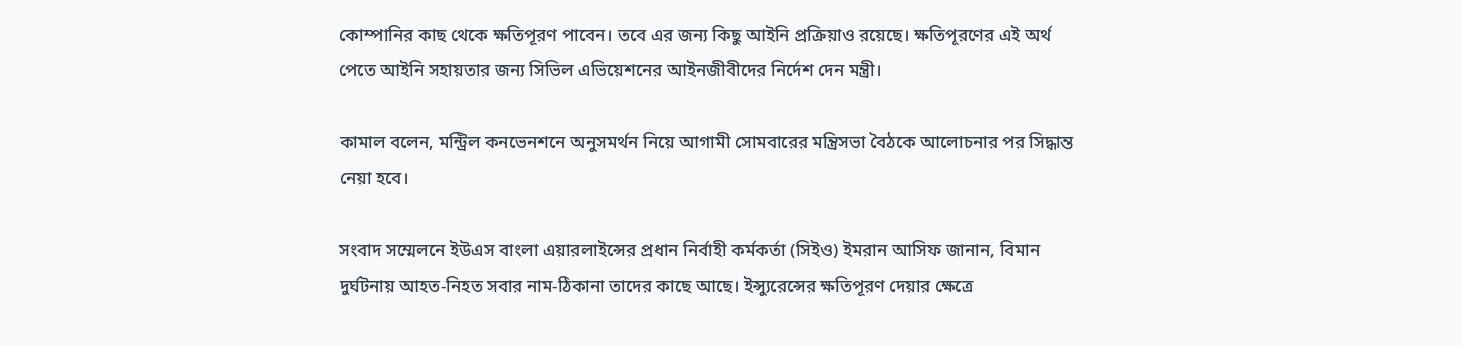কোম্পানির কাছ থেকে ক্ষতিপূরণ পাবেন। তবে এর জন্য কিছু আইনি প্রক্রিয়াও রয়েছে। ক্ষতিপূরণের এই অর্থ পেতে আইনি সহায়তার জন্য সিভিল এভিয়েশনের আইনজীবীদের নির্দেশ দেন মন্ত্রী।

কামাল বলেন, মন্ট্রিল কনভেনশনে অনুসমর্থন নিয়ে আগামী সোমবারের মন্ত্রিসভা বৈঠকে আলোচনার পর সিদ্ধান্ত নেয়া হবে।

সংবাদ সম্মেলনে ইউএস বাংলা এয়ারলাইন্সের প্রধান নির্বাহী কর্মকর্তা (সিইও) ইমরান আসিফ জানান, বিমান দুর্ঘটনায় আহত-নিহত সবার নাম-ঠিকানা তাদের কাছে আছে। ইন্স্যুরেন্সের ক্ষতিপূরণ দেয়ার ক্ষেত্রে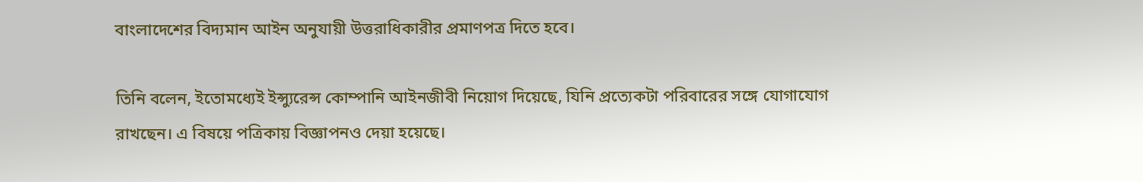বাংলাদেশের বিদ্যমান আইন অনুযায়ী উত্তরাধিকারীর প্রমাণপত্র দিতে হবে।

তিনি বলেন, ইতোমধ্যেই ইন্স্যুরেন্স কোম্পানি আইনজীবী নিয়োগ দিয়েছে, যিনি প্রত্যেকটা পরিবারের সঙ্গে যোগাযোগ রাখছেন। এ বিষয়ে পত্রিকায় বিজ্ঞাপনও দেয়া হয়েছে।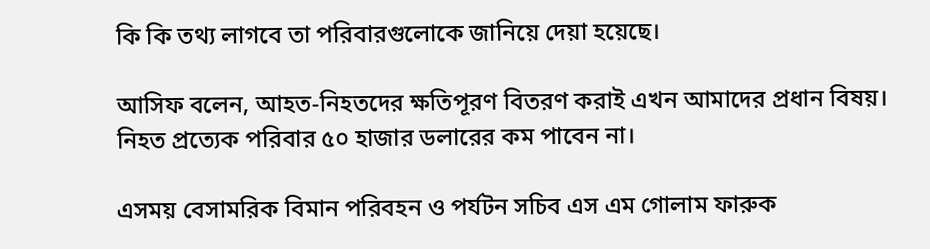কি কি তথ্য লাগবে তা পরিবারগুলোকে জানিয়ে দেয়া হয়েছে।

আসিফ বলেন, আহত-নিহতদের ক্ষতিপূরণ বিতরণ করাই এখন আমাদের প্রধান বিষয়। নিহত প্রত্যেক পরিবার ৫০ হাজার ডলারের কম পাবেন না।

এসময় বেসামরিক বিমান পরিবহন ও পর্যটন সচিব এস এম গোলাম ফারুক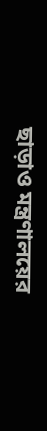ছাড়াও মন্ত্রণালয়ের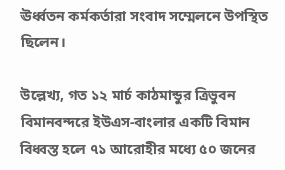ঊর্ধ্বতন কর্মকর্তারা সংবাদ সম্মেলনে উপস্থিত ছিলেন।

উল্লেখ্য, গত ১২ মার্চ কাঠমান্ডুর ত্রিভুবন বিমানবন্দরে ইউএস-বাংলার একটি বিমান বিধ্বস্ত হলে ৭১ আরোহীর মধ্যে ৫০ জনের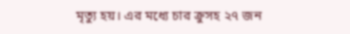মৃত্যু হয়। এর মধ্যে চার ক্রুসহ ২৭ জন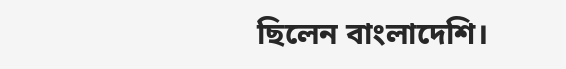ছিলেন বাংলাদেশি।